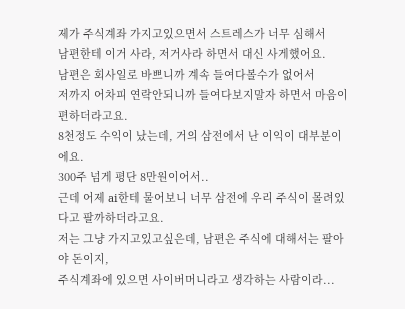제가 주식계좌 가지고있으면서 스트레스가 너무 심해서
남편한테 이거 사라, 저거사라 하면서 대신 사게했어요.
남편은 회사일로 바쁘니까 계속 들여다볼수가 없어서
저까지 어차피 연락안되니까 들여다보지말자 하면서 마음이 편하더라고요.
8천정도 수익이 났는데, 거의 삼전에서 난 이익이 대부분이에요.
300주 넘게 평단 8만원이어서..
근데 어제 ai한테 물어보니 너무 삼전에 우리 주식이 몰려있다고 팔까하더라고요.
저는 그냥 가지고있고싶은데, 남편은 주식에 대해서는 팔아야 돈이지,
주식계좌에 있으면 사이버머니라고 생각하는 사람이라...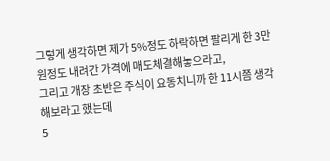그렇게 생각하면 제가 5%정도 하락하면 팔리게 한 3만원정도 내려간 가격에 매도체결해놓으라고,
그리고 개장 초반은 주식이 요동치니까 한 11시쯤 생각해보라고 했는데
5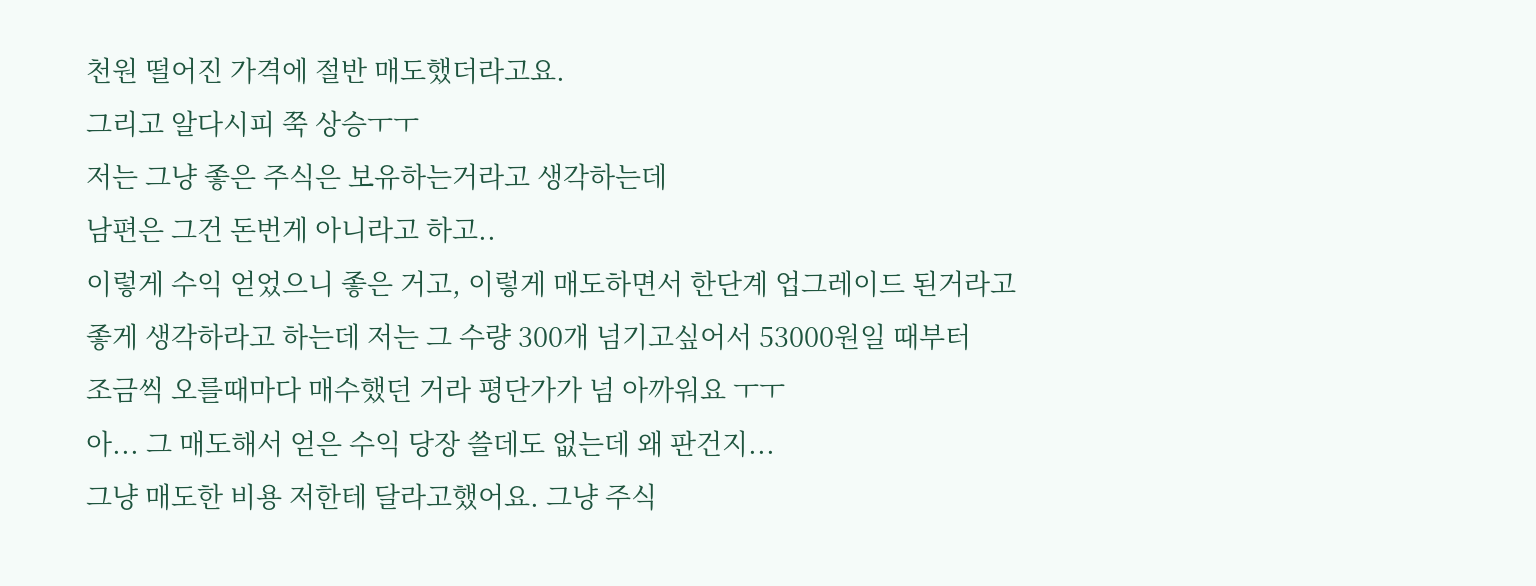천원 떨어진 가격에 절반 매도했더라고요.
그리고 알다시피 쭉 상승ㅜㅜ
저는 그냥 좋은 주식은 보유하는거라고 생각하는데
남편은 그건 돈번게 아니라고 하고..
이렇게 수익 얻었으니 좋은 거고, 이렇게 매도하면서 한단계 업그레이드 된거라고
좋게 생각하라고 하는데 저는 그 수량 300개 넘기고싶어서 53000원일 때부터
조금씩 오를때마다 매수했던 거라 평단가가 넘 아까워요 ㅜㅜ
아... 그 매도해서 얻은 수익 당장 쓸데도 없는데 왜 판건지...
그냥 매도한 비용 저한테 달라고했어요. 그냥 주식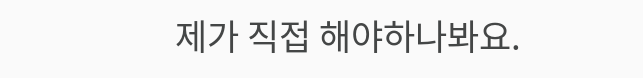제가 직접 해야하나봐요.